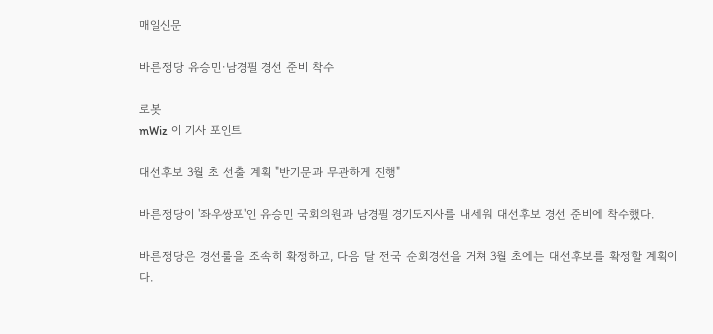매일신문

바른정당 유승민·남경필 경선 준비 착수

로봇
mWiz 이 기사 포인트

대선후보 3월 초 선출 계획 "반기문과 무관하게 진행"

바른정당이 '좌우쌍포'인 유승민 국회의원과 남경필 경기도지사를 내세워 대선후보 경선 준비에 착수했다.

바른정당은 경선룰을 조속히 확정하고, 다음 달 전국 순회경선을 거쳐 3월 초에는 대선후보를 확정할 계획이다.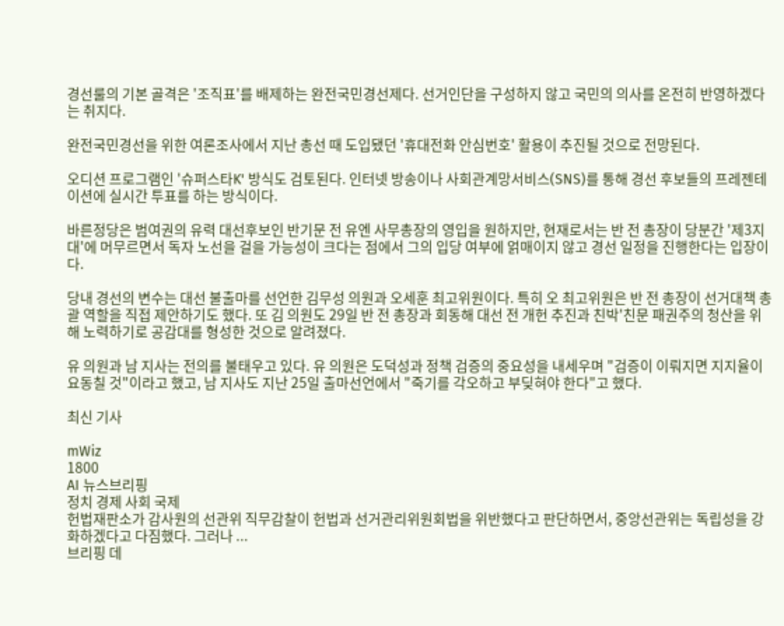경선룰의 기본 골격은 '조직표'를 배제하는 완전국민경선제다. 선거인단을 구성하지 않고 국민의 의사를 온전히 반영하겠다는 취지다.

완전국민경선을 위한 여론조사에서 지난 총선 때 도입됐던 '휴대전화 안심번호' 활용이 추진될 것으로 전망된다.

오디션 프로그램인 '슈퍼스타K' 방식도 검토된다. 인터넷 방송이나 사회관계망서비스(SNS)를 통해 경선 후보들의 프레젠테이션에 실시간 투표를 하는 방식이다.

바른정당은 범여권의 유력 대선후보인 반기문 전 유엔 사무총장의 영입을 원하지만, 현재로서는 반 전 총장이 당분간 '제3지대'에 머무르면서 독자 노선을 걸을 가능성이 크다는 점에서 그의 입당 여부에 얽매이지 않고 경선 일정을 진행한다는 입장이다.

당내 경선의 변수는 대선 불출마를 선언한 김무성 의원과 오세훈 최고위원이다. 특히 오 최고위원은 반 전 총장이 선거대책 총괄 역할을 직접 제안하기도 했다. 또 김 의원도 29일 반 전 총장과 회동해 대선 전 개헌 추진과 친박'친문 패권주의 청산을 위해 노력하기로 공감대를 형성한 것으로 알려졌다.

유 의원과 남 지사는 전의를 불태우고 있다. 유 의원은 도덕성과 정책 검증의 중요성을 내세우며 "검증이 이뤄지면 지지율이 요동칠 것"이라고 했고, 남 지사도 지난 25일 출마선언에서 "죽기를 각오하고 부딪혀야 한다"고 했다.

최신 기사

mWiz
1800
AI 뉴스브리핑
정치 경제 사회 국제
헌법재판소가 감사원의 선관위 직무감찰이 헌법과 선거관리위원회법을 위반했다고 판단하면서, 중앙선관위는 독립성을 강화하겠다고 다짐했다. 그러나 ...
브리핑 데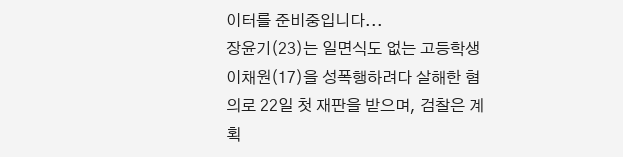이터를 준비중입니다...
장윤기(23)는 일면식도 없는 고등학생 이채원(17)을 성폭행하려다 살해한 혐의로 22일 첫 재판을 받으며, 검찰은 계획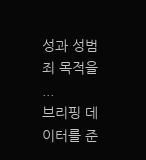성과 성범죄 목적을 ...
브리핑 데이터를 준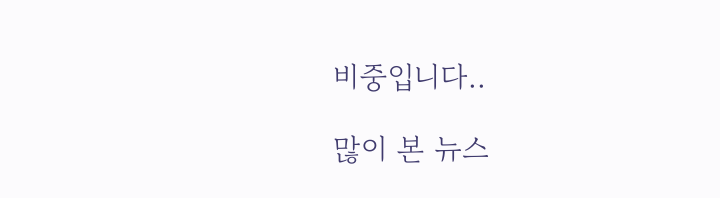비중입니다..

많이 본 뉴스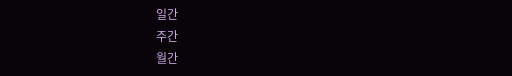일간
주간
월간